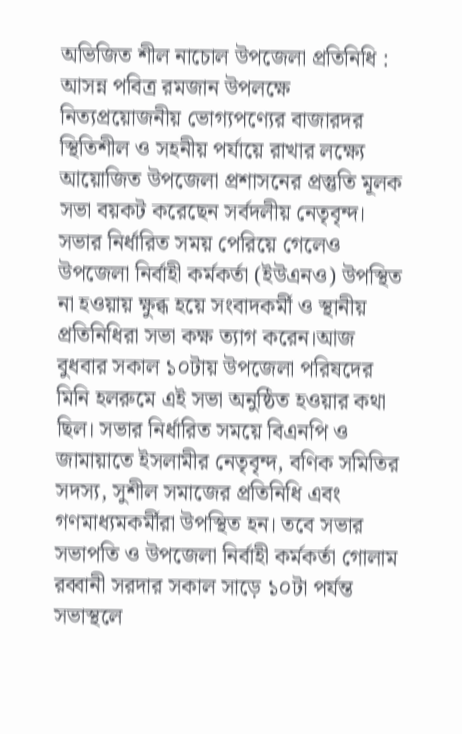অভিজিত শীল নাচোল উপজেলা প্রতিনিধি :
আসন্ন পবিত্র রমজান উপলক্ষে নিত্যপ্রয়োজনীয় ভোগ্যপণ্যের বাজারদর স্থিতিশীল ও সহনীয় পর্যায়ে রাখার লক্ষ্যে আয়োজিত উপজেলা প্রশাসনের প্রস্তুতি মূলক সভা বয়কট করেছেন সর্বদলীয় নেতৃবৃন্দ। সভার নির্ধারিত সময় পেরিয়ে গেলেও উপজেলা নির্বাহী কর্মকর্তা (ইউএনও) উপস্থিত না হওয়ায় ক্ষুব্ধ হয়ে সংবাদকর্মী ও স্থানীয় প্রতিনিধিরা সভা কক্ষ ত্যাগ করেন।আজ বুধবার সকাল ১০টায় উপজেলা পরিষদের মিনি হলরুমে এই সভা অনুষ্ঠিত হওয়ার কথা ছিল। সভার নির্ধারিত সময়ে বিএনপি ও জামায়াতে ইসলামীর নেতৃবৃন্দ, বণিক সমিতির সদস্য, সুশীল সমাজের প্রতিনিধি এবং গণমাধ্যমকর্মীরা উপস্থিত হন। তবে সভার সভাপতি ও উপজেলা নির্বাহী কর্মকর্তা গোলাম রব্বানী সরদার সকাল সাড়ে ১০টা পর্যন্ত সভাস্থলে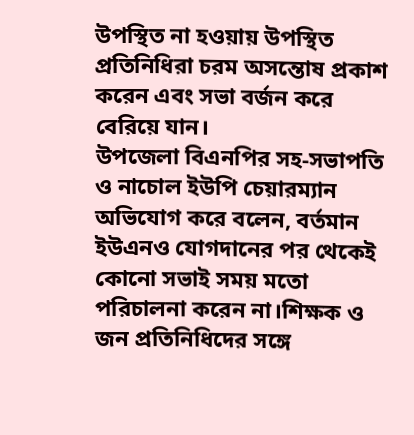উপস্থিত না হওয়ায় উপস্থিত প্রতিনিধিরা চরম অসন্তোষ প্রকাশ করেন এবং সভা বর্জন করে বেরিয়ে যান।
উপজেলা বিএনপির সহ-সভাপতি ও নাচোল ইউপি চেয়ারম্যান অভিযোগ করে বলেন, বর্তমান ইউএনও যোগদানের পর থেকেই কোনো সভাই সময় মতো পরিচালনা করেন না।শিক্ষক ও জন প্রতিনিধিদের সঙ্গে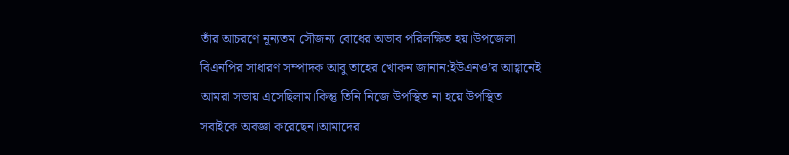তাঁর আচরণে নূন্যতম সৌজন্য বোধের অভাব পরিলক্ষিত হয়।উপজেলা বিএনপির সাধারণ সম্পাদক আবু তাহের খোকন জানান:ইউএনও’র আহ্বানেই আমরা সভায় এসেছিলাম।কিন্তু তিনি নিজে উপস্থিত না হয়ে উপস্থিত সবাইকে অবজ্ঞা করেছেন।আমাদের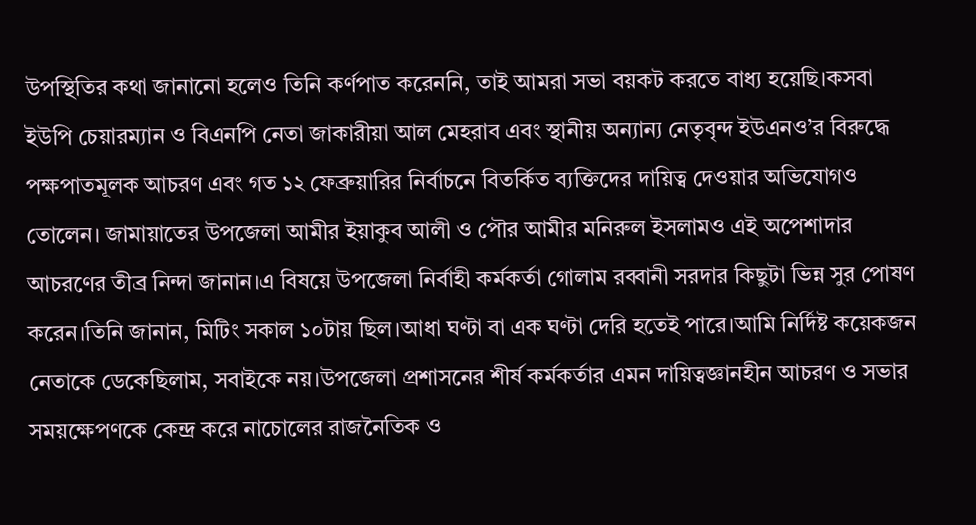উপস্থিতির কথা জানানো হলেও তিনি কর্ণপাত করেননি, তাই আমরা সভা বয়কট করতে বাধ্য হয়েছি।কসবা ইউপি চেয়ারম্যান ও বিএনপি নেতা জাকারীয়া আল মেহরাব এবং স্থানীয় অন্যান্য নেতৃবৃন্দ ইউএনও’র বিরুদ্ধে পক্ষপাতমূলক আচরণ এবং গত ১২ ফেব্রুয়ারির নির্বাচনে বিতর্কিত ব্যক্তিদের দায়িত্ব দেওয়ার অভিযোগও তোলেন। জামায়াতের উপজেলা আমীর ইয়াকুব আলী ও পৌর আমীর মনিরুল ইসলামও এই অপেশাদার আচরণের তীব্র নিন্দা জানান।এ বিষয়ে উপজেলা নির্বাহী কর্মকর্তা গোলাম রব্বানী সরদার কিছুটা ভিন্ন সুর পোষণ করেন।তিনি জানান, মিটিং সকাল ১০টায় ছিল।আধা ঘণ্টা বা এক ঘণ্টা দেরি হতেই পারে।আমি নির্দিষ্ট কয়েকজন নেতাকে ডেকেছিলাম, সবাইকে নয়।উপজেলা প্রশাসনের শীর্ষ কর্মকর্তার এমন দায়িত্বজ্ঞানহীন আচরণ ও সভার সময়ক্ষেপণকে কেন্দ্র করে নাচোলের রাজনৈতিক ও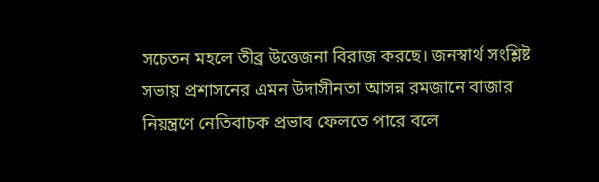সচেতন মহলে তীব্র উত্তেজনা বিরাজ করছে। জনস্বার্থ সংশ্লিষ্ট সভায় প্রশাসনের এমন উদাসীনতা আসন্ন রমজানে বাজার নিয়ন্ত্রণে নেতিবাচক প্রভাব ফেলতে পারে বলে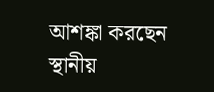আশঙ্কা করছেন স্থানীয়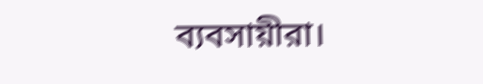ব্যবসায়ীরা।